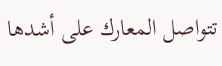تتواصل المعارك على أشدها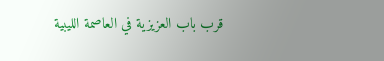قرب باب العزيزية في العاصمة الليبية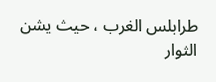طرابلس الغرب ، حيث يشن الثوار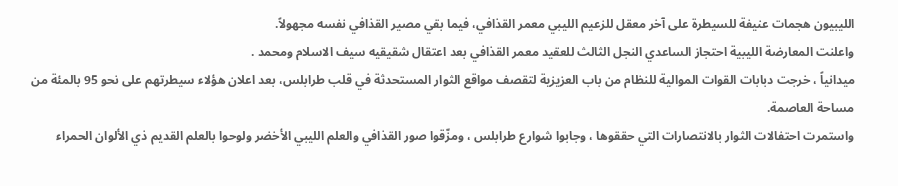الليبيون هجمات عنيفة للسيطرة على آخر معقل للزعيم الليبي معمر القذافي، فيما بقي مصير القذافي نفسه مجهولاً.
واعلنت المعارضة الليبية احتجاز الساعدي النجل الثالث للعقيد معمر القذافي بعد اعتقال شقيقيه سيف الاسلام ومحمد .
ميدانياً ، خرجت دبابات القوات الموالية للنظام من باب العزيزية لتقصف مواقع الثوار المستحدثة في قلب طرابلس، بعد اعلان هؤلاء سيطرتهم على نحو 95 بالمئة من مساحة العاصمة.
واستمرت احتفالات الثوار بالانتصارات التي حققوها ، وجابوا شوارع طرابلس ، ومزّقوا صور القذافي والعلم الليبي الأخضر ولوحوا بالعلم القديم ذي الألوان الحمراء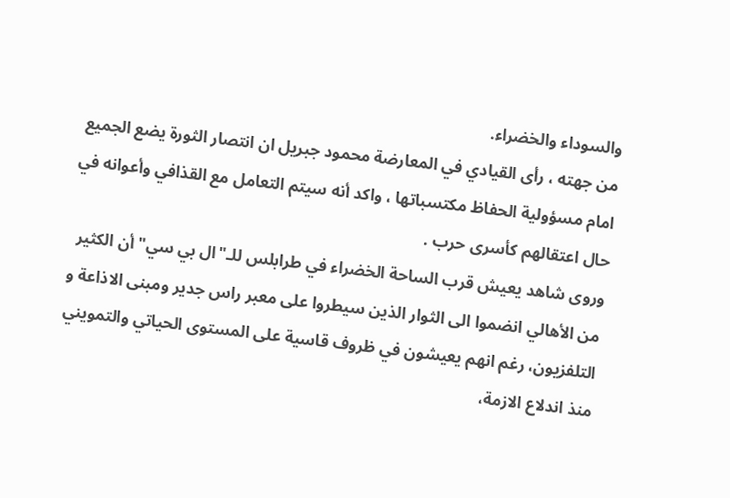والسوداء والخضراء.
من جهته ، رأى القيادي في المعارضة محمود جبريل ان انتصار الثورة يضع الجميع امام مسؤولية الحفاظ مكتسباتها ، واكد أنه سيتم التعامل مع القذافي وأعوانه في حال اعتقالهم كأسرى حرب .
وروى شاهد يعيش قرب الساحة الخضراء في طرابلس للـ"ال بي سي" أن الكثير من الأهالي انضموا الى الثوار الذين سيطروا على معبر راس جدير ومبنى الاذاعة و التلفزيون، رغم انهم يعيشون في ظروف قاسية على المستوى الحياتي والتمويني منذ اندلاع الازمة،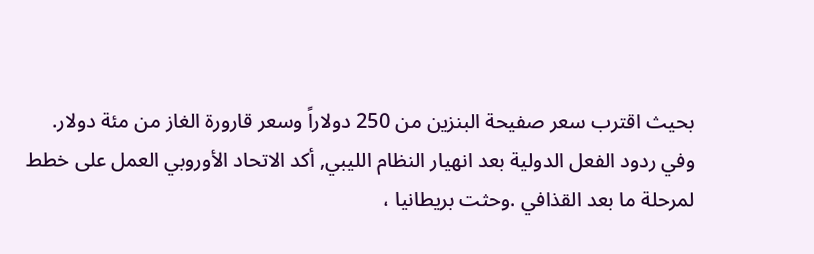بحيث اقترب سعر صفيحة البنزين من 250 دولاراً وسعر قارورة الغاز من مئة دولار.
وفي ردود الفعل الدولية بعد انهيار النظام الليبي, أكد الاتحاد الأوروبي العمل على خطط لمرحلة ما بعد القذافي .وحثت بريطانيا ،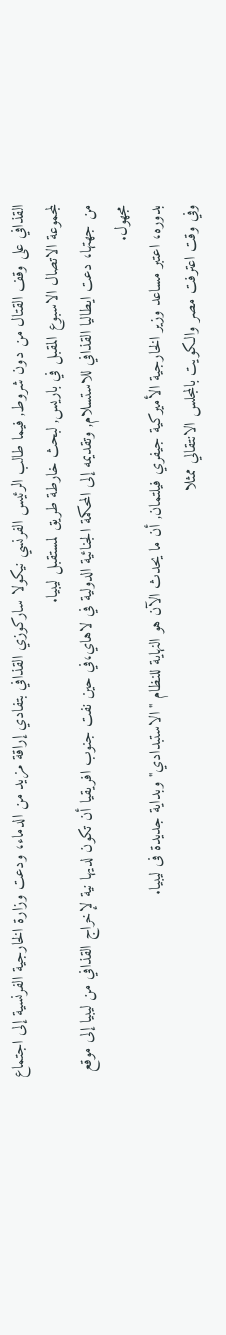القذافي على وقف القتال من دون شروط, فيما طالب الرئيس الفرنسي نيكولا ساركوزي القذافي بتفادي إراقة مزيد من الدماء، ودعت وزارة الخارجية الفرنسية إلى اجتماع لمجموعة الاتصال الاسبوع المقبل في باريس, لبحث خارطة طريق لمستقبل ليبيا.
من جهتها، دعت ايطاليا القذافي للاستسلام, وتقديمه إلى المحكمة الجنائية الدولية في لاهاي،في حين نفت جنوب افريقيا أن تكون لديها نية لإخراج القذافي من ليبيا إلى موقع مجهول.
بدوره، اعتبر مساعد وزير الخارجية الأميركية جيفري فيلتمان, أن ما يحدث الآن هو النهاية للنظام "الاستبدادي" وبداية جديدة فى ليبيا.
وفي وقت اعترفت مصر والكويت بالمجلس الانتقالي ممثلا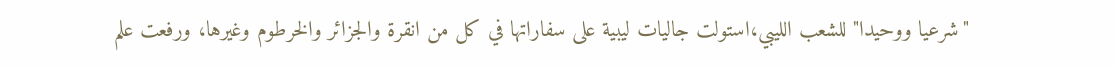"شرعيا ووحيدا" للشعب الليبي،استولت جاليات ليبية على سفاراتها في كل من انقرة والجزائر والخرطوم وغيرها، ورفعت علم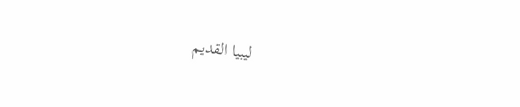ليبيا القديم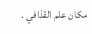مكان علم القذافي .